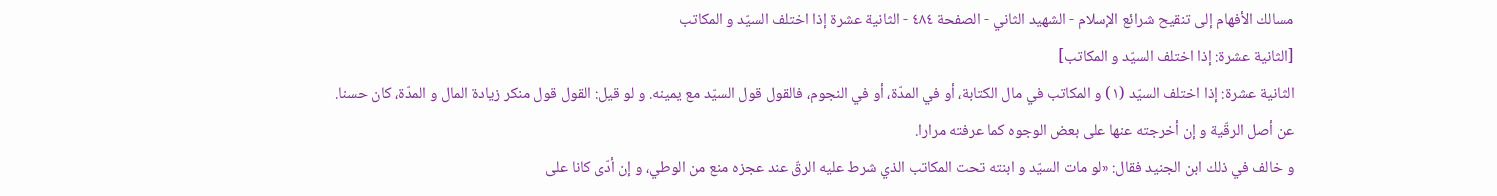مسالك الأفهام إلى تنقيح شرائع الإسلام - الشهيد الثاني - الصفحة ٤٨٤ - الثانية عشرة إذا اختلف السيّد و المكاتب
[الثانية عشرة: إذا اختلف السيّد و المكاتب]
الثانية عشرة: إذا اختلف السيّد (١) و المكاتب في مال الكتابة، أو في المدّة، أو في النجوم، فالقول قول السيّد مع يمينه. و لو قيل: القول قول منكر زيادة المال و المدّة، كان حسنا.
عن أصل الرقّية و إن أخرجته عنها على بعض الوجوه كما عرفته مرارا.
و خالف في ذلك ابن الجنيد فقال: «لو مات السيّد و ابنته تحت المكاتب الذي شرط عليه الرقّ عند عجزه منع من الوطي، و إن أدّى كانا على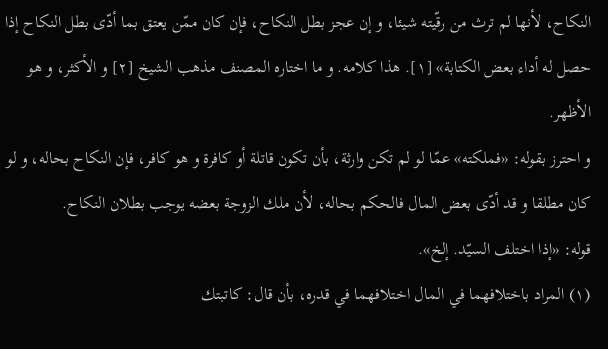النكاح، لأنها لم ترث من رقّيته شيئا، و إن عجز بطل النكاح، فإن كان ممّن يعتق بما أدّى بطل النكاح إذا حصل له أداء بعض الكتابة» [١]. هذا كلامه. و ما اختاره المصنف مذهب الشيخ [٢] و الأكثر، و هو الأظهر.
و احترز بقوله: «فملكته» عمّا لو لم تكن وارثة، بأن تكون قاتلة أو كافرة و هو كافر، فإن النكاح بحاله، و لو كان مطلقا و قد أدّى بعض المال فالحكم بحاله، لأن ملك الزوجة بعضه يوجب بطلان النكاح.
قوله: «إذا اختلف السيّد. إلخ».
(١) المراد باختلافهما في المال اختلافهما في قدره، بأن قال: كاتبتك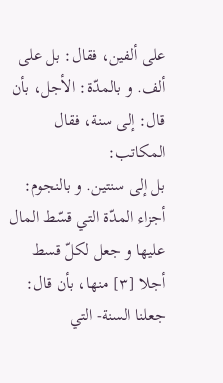على ألفين، فقال: بل على ألف. و بالمدّة: الأجل، بأن قال: إلى سنة، فقال المكاتب:
بل إلى سنتين. و بالنجوم: أجزاء المدّة التي قسّط المال عليها و جعل لكلّ قسط أجلا [٣] منها، بأن قال: جعلنا السنة- التي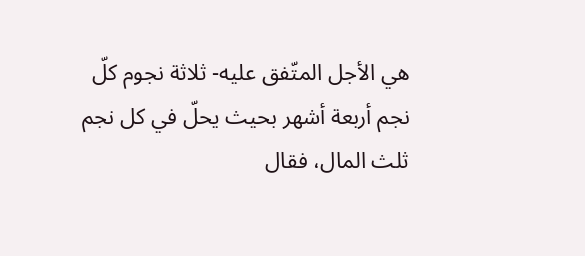هي الأجل المتّفق عليه- ثلاثة نجوم كلّ نجم أربعة أشهر بحيث يحلّ في كل نجم ثلث المال، فقال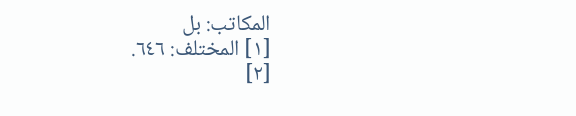المكاتب: بل
[١] المختلف: ٦٤٦.
[٢]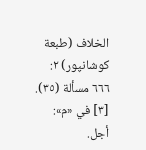الخلاف (طبعة كوشانپور) ٢: ٦٦٦ مسألة (٣٥).
[٣] في «م»: أجل.